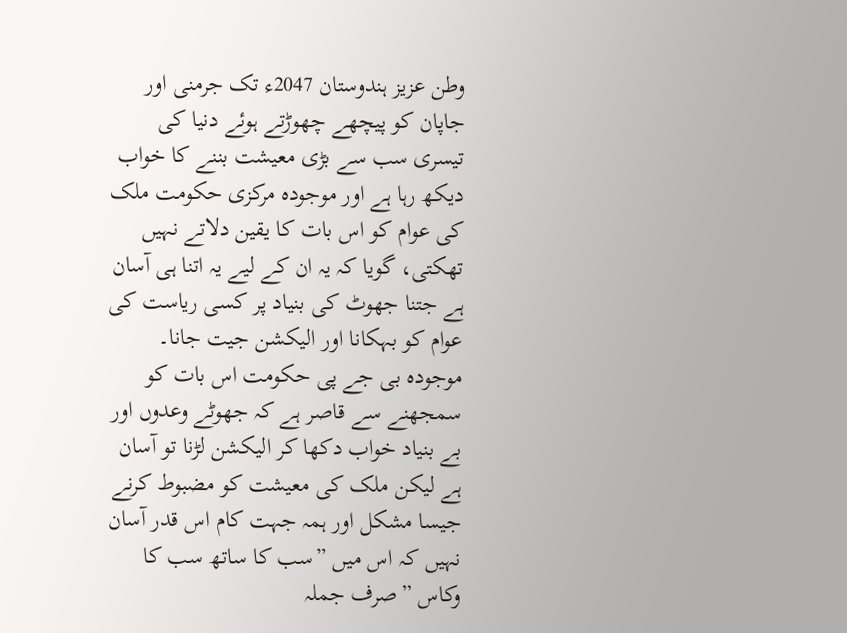وطن عزیز ہندوستان 2047ء تک جرمنی اور جاپان کو پیچھے چھوڑتے ہوئے دنیا کی تیسری سب سے بڑی معیشت بننے کا خواب دیکھ رہا ہے اور موجودہ مرکزی حکومت ملک کی عوام کو اس بات کا یقین دلاتے نہیں تھکتی، گویا کہ یہ ان کے لیے یہ اتنا ہی آسان ہے جتنا جھوٹ کی بنیاد پر کسی ریاست کی عوام کو بہکانا اور الیکشن جیت جانا۔ موجودہ بی جے پی حکومت اس بات کو سمجھنے سے قاصر ہے کہ جھوٹے وعدوں اور بے بنیاد خواب دکھا کر الیکشن لڑنا تو آسان ہے لیکن ملک کی معیشت کو مضبوط کرنے جیسا مشکل اور ہمہ جہت کام اس قدر آسان نہیں کہ اس میں ”سب کا ساتھ سب کا وکاس ”صرف جملہ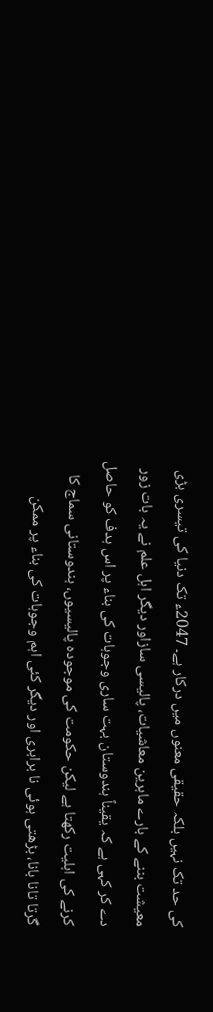کی حد تک نہیں بلکہ حقیقی معنوں میں درکار ہے۔ 2047ء تک دنیا کی تیسری بڑی معیشت بننے کے بارے ماہرین معاشیات، پالیسی سازاور دیگر اہل علم نے یہ بات زور دے کر کہی ہے کہ یقیناً ہندوستان بہت ساری وجوہات کی بناء پر اس ہدف کو حاصل کرنے کی اہلیت رکھتا ہے لیکن حکومت کی موجودہ پالیسیوں، ہندوستانی سماج کا گرتا تانا بانا، بڑھتی ہوئی نا برابری اور دیگر کئی اہم وجوہات کی بناء پر ممکن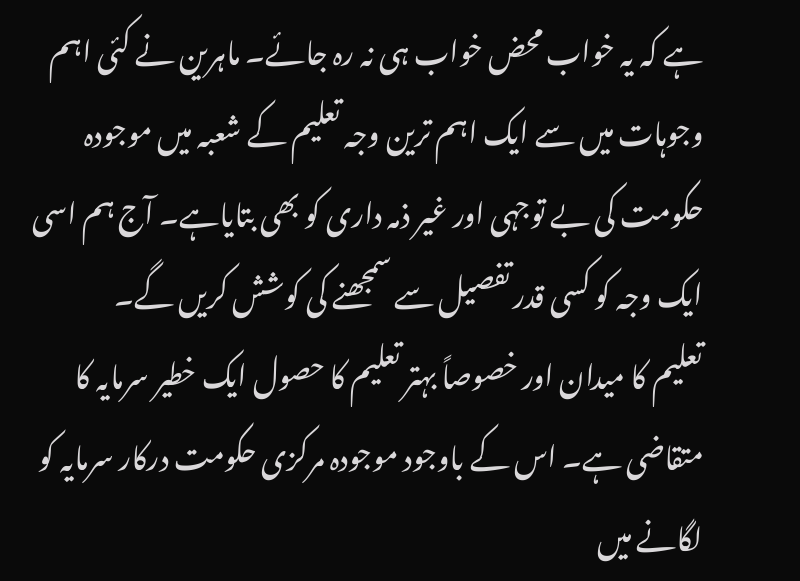ہے کہ یہ خواب محض خواب ہی نہ رہ جائے۔ ماہرین نے کئی اہم وجوہات میں سے ایک اہم ترین وجہ تعلیم کے شعبہ میں موجودہ حکومت کی بے توجہی اور غیر ذمہ داری کو بھی بتایاہے۔ آج ہم اسی ایک وجہ کو کسی قدر تفصیل سے سمجھنے کی کوشش کریں گے۔
تعلیم کا میدان اور خصوصاً بہتر تعلیم کا حصول ایک خطیر سرمایہ کا متقاضی ہے۔ اس کے باوجود موجودہ مرکزی حکومت درکار سرمایہ کو لگانے میں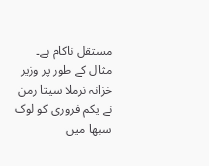مستقل ناکام ہے۔ مثال کے طور پر وزیر خزانہ نرملا سیتا رمن نے یکم فروری کو لوک سبھا میں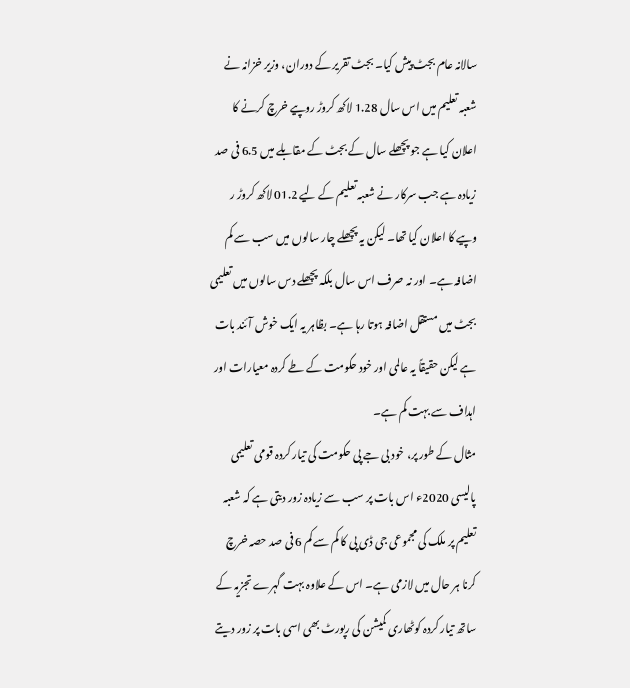سالانہ عام بجٹ پیش کیا۔ بجٹ تقریر کے دوران، وزیر خزانہ نے شعبہ تعلیم میں اس سال 1.28 لاکھ کروڑ روپیے خرچ کرنے کا اعلان کیا ہے جو پچھلے سال کے بجٹ کے مقابلے میں 6.5 فی صد زیادہ ہے جب سرکار نے شعبہ تعلیم کے لیے 01.2 لاکھ کروڑ ر وپیے کا اعلان کیا تھا۔ لیکن یہ پچھلے چار سالوں میں سب سے کم اضافہ ہے۔ اور نہ صرف اس سال بلکہ پچھلے دس سالوں میں تعلیمی بجٹ میں مستقل اضافہ ہوتا رہا ہے۔ بظاہر یہ ایک خوش آئند بات ہے لیکن حقیقاً یہ عالمی اور خود حکومت کے طے کردہ معیارات اور اہداف سے بہت کم ہے۔
مثال کے طور پر، خود بی جے پی حکومت کی تیار کردہ قومی تعلیمی پالیسی 2020ء اس بات پر سب سے زیادہ زور دیتی ہے کہ شعبہ تعلیم پر ملک کی مجموعی جی ڈی پی کا کم سے کم 6 فی صد حصہ خرچ کرنا ہر حال میں لازمی ہے۔ اس کے علاوہ بہت گہرے تجزیہ کے ساتھ تیار کردہ کوٹھاری کمیشن کی رپورٹ بھی اسی بات پر زور دیتے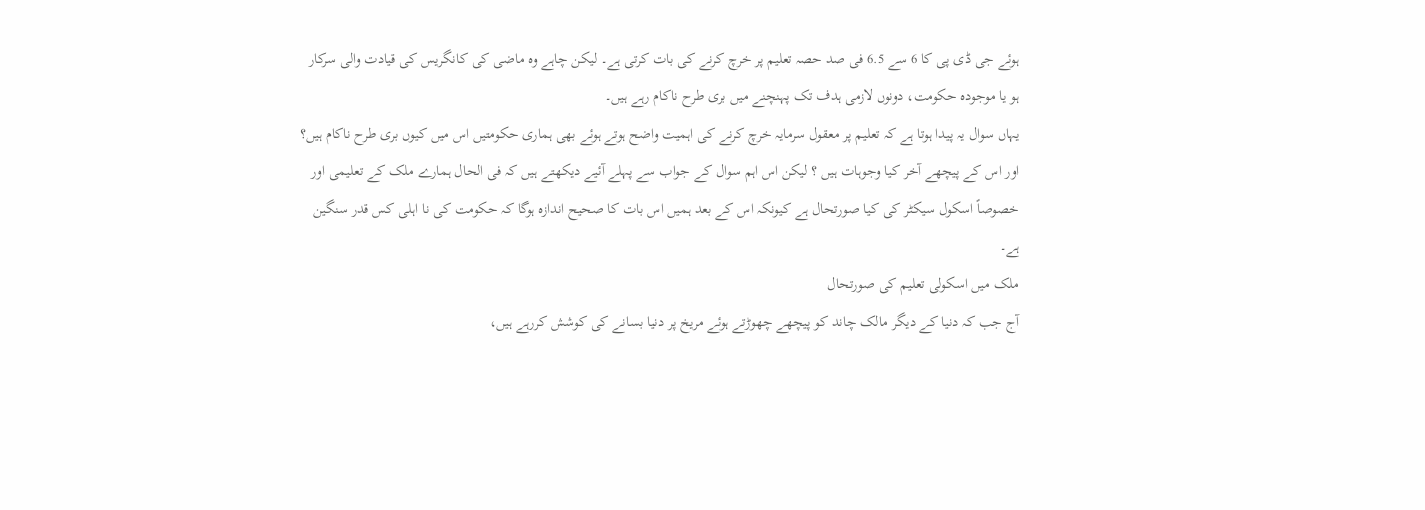ہوئے جی ڈی پی کا 6 سے 6.5 فی صد حصہ تعلیم پر خرچ کرنے کی بات کرتی ہے۔ لیکن چاہے وہ ماضی کی کانگریس کی قیادت والی سرکار ہو یا موجودہ حکومت، دونوں لازمی ہدف تک پہنچنے میں بری طرح ناکام رہے ہیں۔
یہاں سوال یہ پیدا ہوتا ہے کہ تعلیم پر معقول سرمایہ خرچ کرنے کی اہمیت واضح ہوتے ہوئے بھی ہماری حکومتیں اس میں کیوں بری طرح ناکام ہیں؟ اور اس کے پیچھے آخر کیا وجوہات ہیں ؟ لیکن اس اہم سوال کے جواب سے پہلے آئیے دیکھتے ہیں کہ فی الحال ہمارے ملک کے تعلیمی اور خصوصاً اسکول سیکٹر کی کیا صورتحال ہے کیونکہ اس کے بعد ہمیں اس بات کا صحیح اندازہ ہوگا کہ حکومت کی نا اہلی کس قدر سنگین ہے۔
ملک میں اسکولی تعلیم کی صورتحال
آج جب کہ دنیا کے دیگر مالک چاند کو پیچھے چھوڑتے ہوئے مریخ پر دنیا بسانے کی کوشش کررہے ہیں،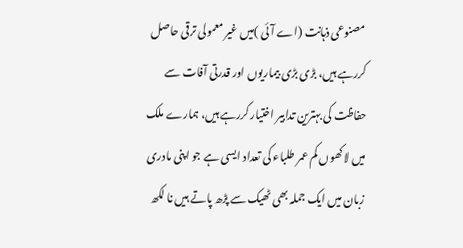مصنوعی ذہانت (اے آئی )میں غیر معمولی ترقی حاصل کررہے ہیں، بڑی بڑی بیماریوں اور قدرتی آفات سے حفاظت کی بہترین تدابیر اختیار کررہے ہیں، ہمارے ملک میں لاکھوں کم عمر طلباء کی تعداد ایسی ہے جو اپنی مادری زبان میں ایک جملہ بھی ٹھیک سے پڑھ پاتے ہیں نا لکھ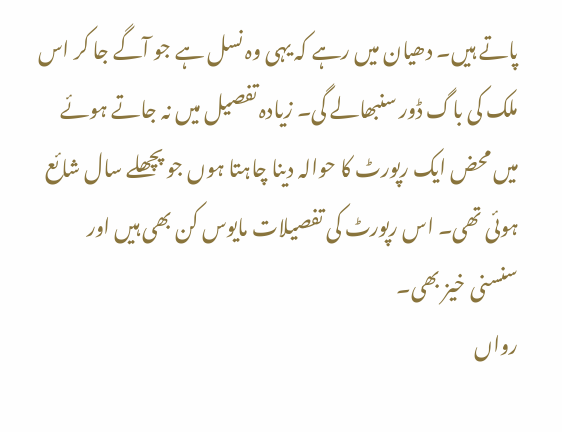پاتے ہیں۔ دھیان میں رہے کہ یہی وہ نسل ہے جو آگے جا کر اس ملک کی باگ ڈور سنبھالے گی۔ زیادہ تفصیل میں نہ جاتے ہوئے میں محض ایک رپورٹ کا حوالہ دینا چاہتا ہوں جو پچھلے سال شائع ہوئی تھی۔ اس رپورٹ کی تفصیلات مایوس کن بھی ہیں اور سنسنی خیز بھی۔
رواں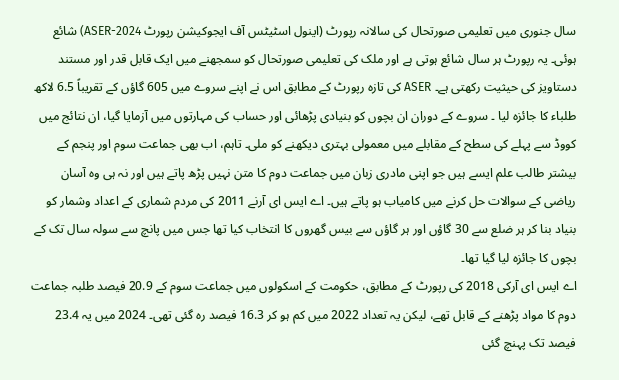سال جنوری میں تعلیمی صورتحال کی سالانہ رپورٹ (اینول اسٹیٹس آف ایجوکیشن رپورٹ 2024-ASER) شائع ہوئی۔ یہ رپورٹ ہر سال شائع ہوتی ہے اور ملک کی تعلیمی صورتحال کو سمجھنے میں ایک قابل قدر اور مستند دستاویز کی حیثیت رکھتی ہے۔ ASER کی تازہ رپورٹ کے مطابق اس نے اپنے سروے میں 605 گاؤں کے تقریباً 6.5 لاکھ طلباء کا جائزہ لیا ۔ سروے کے دوران ان بچوں کو بنیادی پڑھائی اور حساب کی مہارتوں میں آزمایا گیا، ان نتائج میں کووڈ سے پہلے کی سطح کے مقابلے میں معمولی بہتری دیکھنے کو ملی۔ تاہم، اب بھی جماعت سوم اور پنجم کے بیشتر طالب علم ایسے ہیں جو اپنی مادری زبان میں جماعت دوم کا متن نہیں پڑھ پاتے ہیں اور نہ ہی وہ آسان ریاضی کے سوالات حل کرنے میں کامیاب ہو پاتے ہیں۔ اے ایس ای آرنے 2011 کی مردم شماری کے اعداد وشمار کو بنیاد بنا کر ہر ضلع سے 30 گاؤں اور ہر گاؤں سے بیس گھروں کا انتخاب کیا تھا جس میں پانچ سے سولہ سال تک کے بچوں کا جائزہ لیا گیا تھا۔
اے ایس ای آرکی 2018 کی رپورٹ کے مطابق، حکومت کے اسکولوں میں جماعت سوم کے 20.9 فیصد طلبہ جماعت دوم کا مواد پڑھنے کے قابل تھے، لیکن یہ تعداد 2022 میں کم ہو کر 16.3 فیصد رہ گئی تھی۔ 2024 میں یہ 23.4 فیصد تک پہنچ گئی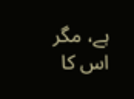ہے، مگر اس کا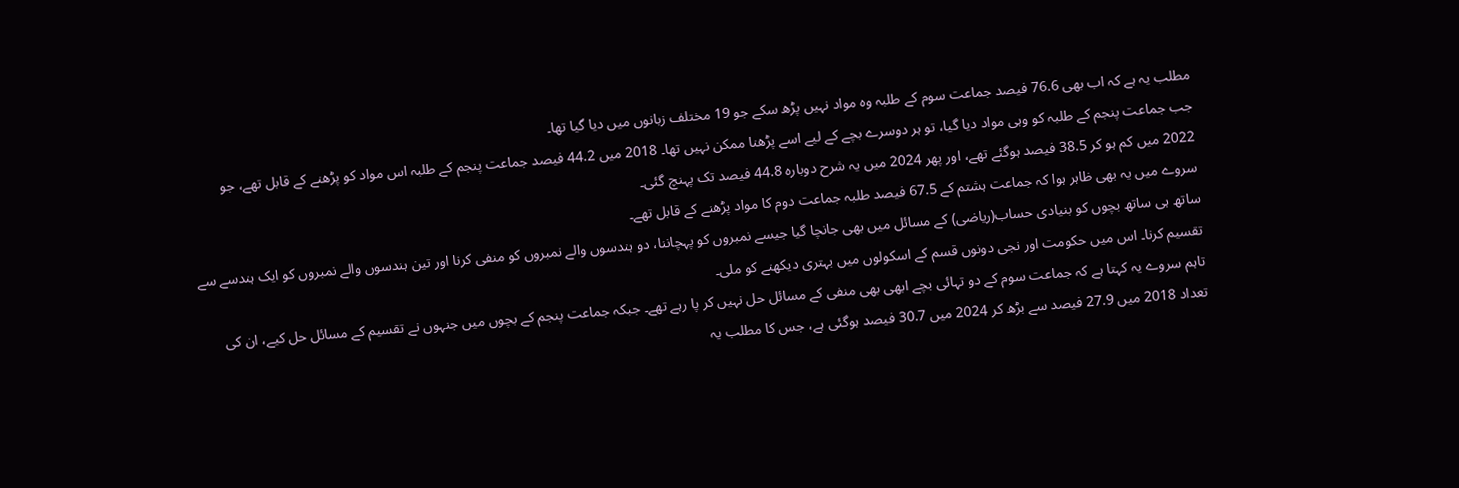مطلب یہ ہے کہ اب بھی 76.6 فیصد جماعت سوم کے طلبہ وہ مواد نہیں پڑھ سکے جو 19 مختلف زبانوں میں دیا گیا تھا۔
جب جماعت پنجم کے طلبہ کو وہی مواد دیا گیا، تو ہر دوسرے بچے کے لیے اسے پڑھنا ممکن نہیں تھا۔ 2018 میں 44.2 فیصد جماعت پنجم کے طلبہ اس مواد کو پڑھنے کے قابل تھے، جو 2022 میں کم ہو کر 38.5 فیصد ہوگئے تھے، اور پھر 2024 میں یہ شرح دوبارہ 44.8 فیصد تک پہنچ گئی۔
سروے میں یہ بھی ظاہر ہوا کہ جماعت ہشتم کے 67.5 فیصد طلبہ جماعت دوم کا مواد پڑھنے کے قابل تھے۔
ساتھ ہی ساتھ بچوں کو بنیادی حساب(ریاضی) کے مسائل میں بھی جانچا گیا جیسے نمبروں کو پہچاننا، دو ہندسوں والے نمبروں کو منفی کرنا اور تین ہندسوں والے نمبروں کو ایک ہندسے سے تقسیم کرنا۔ اس میں حکومت اور نجی دونوں قسم کے اسکولوں میں بہتری دیکھنے کو ملی۔
تاہم سروے یہ کہتا ہے کہ جماعت سوم کے دو تہائی بچے ابھی بھی منفی کے مسائل حل نہیں کر پا رہے تھے۔ جبکہ جماعت پنجم کے بچوں میں جنہوں نے تقسیم کے مسائل حل کیے، ان کی تعداد 2018 میں 27.9 فیصد سے بڑھ کر 2024 میں 30.7 فیصد ہوگئی ہے، جس کا مطلب یہ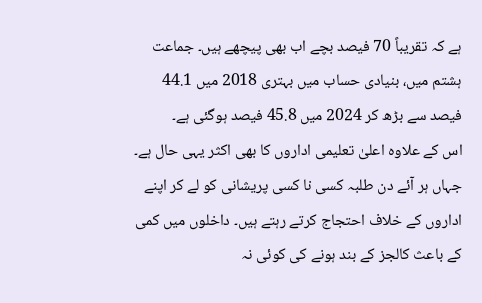ہے کہ تقریباً 70 فیصد بچے اب بھی پیچھے ہیں۔ جماعت ہشتم میں، بنیادی حساب میں بہتری 2018 میں 44.1 فیصد سے بڑھ کر 2024 میں 45.8 فیصد ہوگئی ہے۔
اس کے علاوہ اعلیٰ تعلیمی اداروں کا بھی اکثر یہی حال ہے۔ جہاں ہر آئے دن طلبہ کسی نا کسی پریشانی کو لے کر اپنے اداروں کے خلاف احتجاج کرتے رہتے ہیں۔ داخلوں میں کمی کے باعث کالجز کے بند ہونے کی کوئی نہ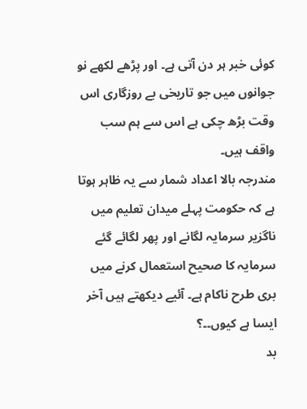کوئی خبر ہر دن آتی ہے۔ اور پڑھے لکھے نو جوانوں میں جو تاریخی بے روزگاری اس وقت بڑھ چکی ہے اس سے ہم سب واقف ہیں۔
مندرجہ بالا اعداد شمار سے یہ ظاہر ہوتا ہے کہ حکومت پہلے میدان تعلیم میں ناگزیر سرمایہ لگانے اور پھر لگائے گئے سرمایہ کا صحیح استعمال کرنے میں بری طرح ناکام ہے۔ آئیے دیکھتے ہیں آخر ایسا ہے کیوں۔۔؟
بد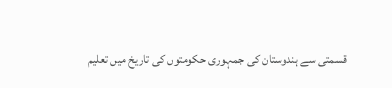قسمتی سے ہندوستان کی جمہوری حکومتوں کی تاریخ میں تعلیم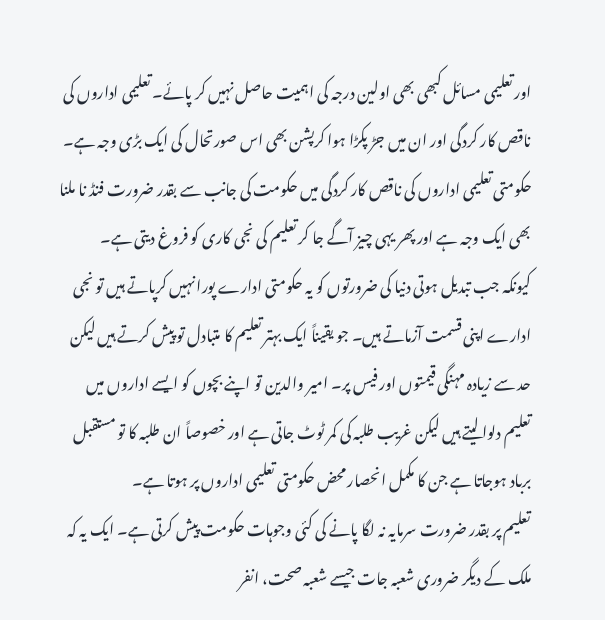اور تعلیمی مسائل کبھی بھی اولین درجہ کی اہمیت حاصل نہیں کر پائے۔ تعلیمی اداروں کی ناقص کار کردگی اور ان میں جڑ پکڑا ہوا کرپشن بھی اس صورتحال کی ایک بڑی وجہ ہے۔ حکومتی تعلیمی اداروں کی ناقص کار کردگی میں حکومت کی جانب سے بقدر ضرورت فنڈ نا ملنا بھی ایک وجہ ہے اور پھر یہی چیز آگے جا کر تعلیم کی نجی کاری کو فروغ دیتی ہے۔
کیونکہ جب تبدیل ہوتی دنیا کی ضرورتوں کو یہ حکومتی ادارے پورا نہیں کرپاتے ہیں تو نجی ادارے اپنی قسمت آزماتے ہیں۔ جو یقیناً ایک بہتر تعلیم کا متبادل تو پیش کرتے ہیں لیکن حد سے زیادہ مہنگی قیمتوں اور فیس پر۔ امیر والدین تو اپنے بچوں کو ایسے اداروں میں تعلیم دلوا لیتے ہیں لیکن غریب طلبہ کی کمر ٹوٹ جاتی ہے اور خصوصاً ان طلبہ کا تو مستقبل برباد ہوجاتا ہے جن کا مکمل انحصار محض حکومتی تعلیمی اداروں پر ہوتا ہے۔
تعلیم پر بقدر ضرورت سرمایہ نہ لگا پانے کی کئی وجوہات حکومت پیش کرتی ہے۔ ایک یہ کہ ملک کے دیگر ضروری شعبہ جات جیسے شعبہ صحت، انفر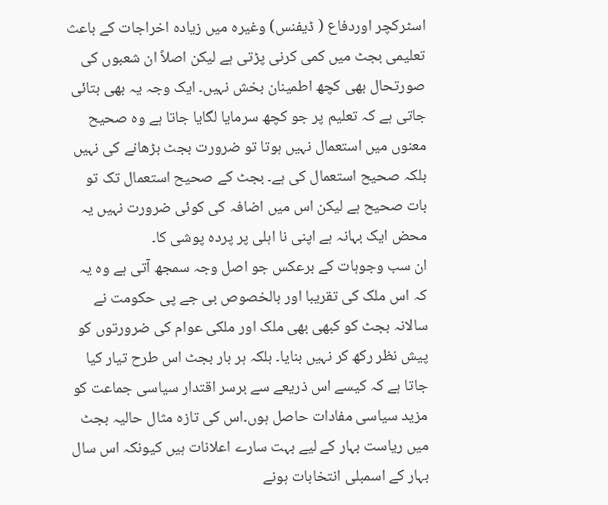اسٹرکچر اوردفاع ( ڈیفنس) وغیرہ میں زیادہ اخراجات کے باعث تعلیمی بجٹ میں کمی کرنی پڑتی ہے لیکن اصلاً ان شعبوں کی صورتحال بھی کچھ اطمینان بخش نہیں۔ ایک وجہ یہ بھی بتائی جاتی ہے کہ تعلیم پر جو کچھ سرمایا لگایا جاتا ہے وہ صحیح معنوں میں استعمال نہیں ہوتا تو ضرورت بجٹ بڑھانے کی نہیں بلکہ صحیح استعمال کی ہے۔ بجٹ کے صحیح استعمال تک تو بات صحیح ہے لیکن اس میں اضافہ کی کوئی ضرورت نہیں یہ محض ایک بہانہ ہے اپنی نا اہلی پر پردہ پوشی کا۔
ان سب وجوہات کے برعکس جو اصل وجہ سمجھ آتی ہے وہ یہ کہ اس ملک کی تقریبا اور بالخصوص بی جے پی حکومت نے سالانہ بجٹ کو کبھی بھی ملک اور ملکی عوام کی ضرورتوں کو پیش نظر رکھ کر نہیں بنایا۔ بلکہ ہر بار بجٹ اس طرح تیار کیا جاتا ہے کہ کیسے اس ذریعے سے برسر اقتدار سیاسی جماعت کو مزید سیاسی مفادات حاصل ہوں۔اس کی تازہ مثال حالیہ بجٹ میں ریاست بہار کے لیے بہت سارے اعلانات ہیں کیونکہ اس سال بہار کے اسمبلی انتخابات ہونے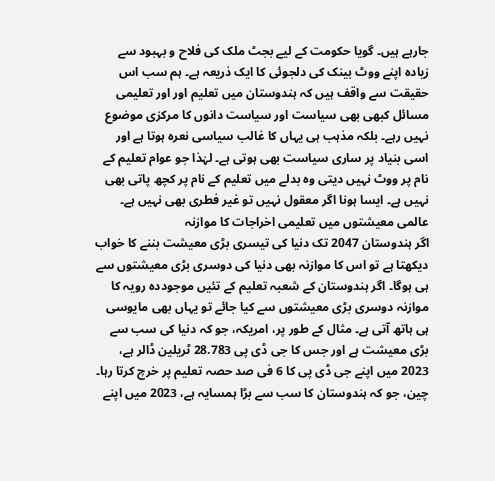جارہے ہیں۔ گویا حکومت کے لیے بجٹ ملک کی فلاح و بہبود سے زیادہ اپنے ووٹ بینک کی دلجوئی کا ایک ذریعہ ہے۔ ہم سب اس حقیقت سے واقف ہیں کہ ہندوستان میں تعلیم اور اور تعلیمی مسائل کبھی بھی سیاست اور سیاست دانوں کا مرکزی موضوع نہیں رہے۔ بلکہ مذہب ہی یہاں کا غالب سیاسی نعرہ ہوتا ہے اور اسی بنیاد پر ساری سیاست بھی ہوتی ہے۔ لہٰذا جو عوام تعلیم کے نام پر ووٹ نہیں دیتی وہ بدلے میں تعلیم کے نام پر کچھ پاتی بھی نہیں ہے۔ ایسا ہونا اگر معقول نہیں تو غیر فطری بھی نہیں ہے۔
عالمی معیشتوں میں تعلیمی اخراجات کا موازنہ
اگر ہندوستان 2047 تک دنیا کی تیسری بڑی معیشت بننے کا خواب دیکھتا ہے تو اس کا موازنہ بھی دنیا کی دوسری بڑی معیشتوں سے ہی ہوگا۔ اگر ہندوستان کے شعبہ تعلیم کے تئیں موجوددہ رویہ کا موازنہ دوسری بڑی معیشتوں سے کیا جائے تو یہاں بھی مایوسی ہی ہاتھ آتی ہے۔ مثال کے طور پر، امریکہ، جو کہ دنیا کی سب سے بڑی معیشت ہے اور جس کا جی ڈی پی 28.783 ٹریلین ڈالر ہے، 2023 میں اپنے جی ڈی پی کا 6 فی صد حصہ تعلیم پر خرچ کرتا رہا۔ چین، جو کہ ہندوستان کا سب سے بڑا ہمسایہ ہے، 2023 میں اپنے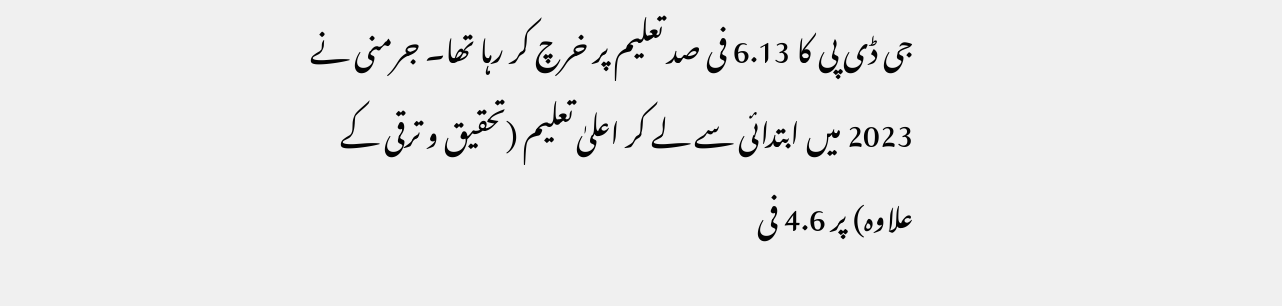جی ڈی پی کا 6.13 فی صد تعلیم پر خرچ کر رہا تھا۔ جرمنی نے 2023 میں ابتدائی سے لے کر اعلیٰ تعلیم (تحقیق و ترقی کے علاوہ) پر 4.6 فی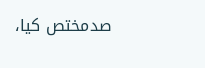صدمختص کیا،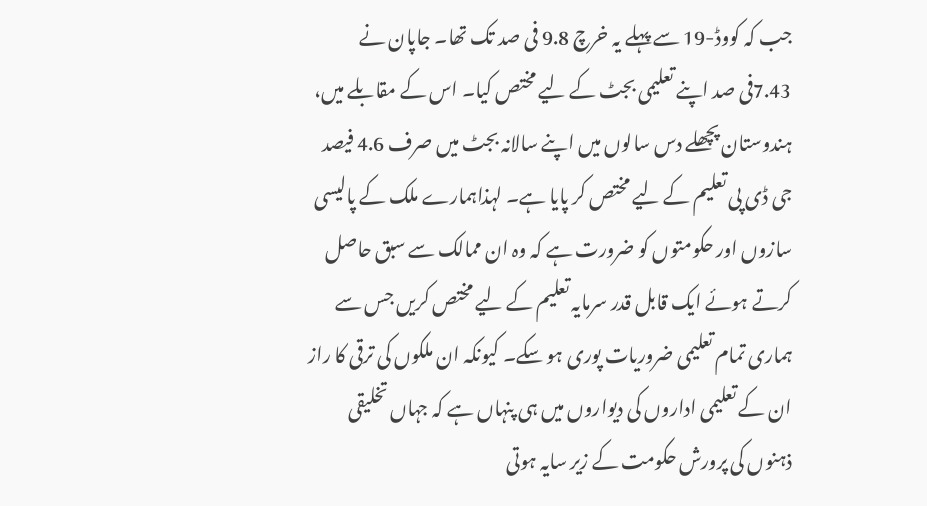جب کہ کووڈ-19 سے پہلے یہ خرچ 9.8 فی صد تک تھا۔ جاپان نے 7.43فی صد اپنے تعلیمی بجٹ کے لیے مختص کیا۔ اس کے مقابلے میں، ہندوستان پچھلے دس سالوں میں اپنے سالانہ بجٹ میں صرف 4.6 فیصد جی ڈی پی تعلیم کے لیے مختص کر پایا ہے۔ لہذاہمارے ملک کے پالیسی سازوں اور حکومتوں کو ضرورت ہے کہ وہ ان ممالک سے سبق حاصل کرتے ہوئے ایک قابل قدر سرمایہ تعلیم کے لیے مختص کریں جس سے ہماری تمام تعلیمی ضروریات پوری ہو سکے۔ کیونکہ ان ملکوں کی ترقی کا راز ان کے تعلیمی اداروں کی دیواروں میں ہی پنہاں ہے کہ جہاں تخلیقی ذہنوں کی پرورش حکومت کے زیر سایہ ہوتی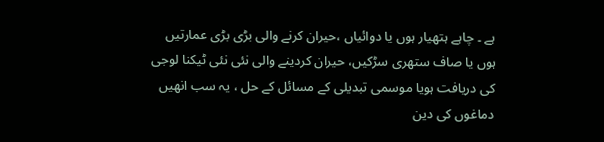ہے ۔ چاہے ہتھیار ہوں یا دوائیاں ،حیران کرنے والی بڑی بڑی عمارتیں ہوں یا صاف ستھری سڑکیں، حیران کردینے والی نئی نئی ٹیکنا لوجی کی دریافت ہویا موسمی تبدیلی کے مسائل کے حل ، یہ سب انھیں دماغوں کی دین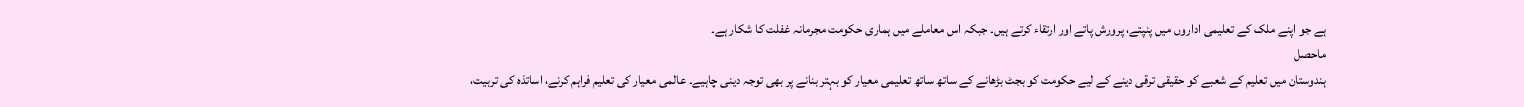ہے جو اپنے ملک کے تعلیمی اداروں میں پنپتے، پرورش پاتے اور ارتقاء کرتے ہیں۔ جبکہ اس معاملے میں ہماری حکومت مجرمانہ غفلت کا شکار ہے۔
ماحصل
ہندوستان میں تعلیم کے شعبے کو حقیقی ترقی دینے کے لیے حکومت کو بجٹ بڑھانے کے ساتھ ساتھ تعلیمی معیار کو بہتر بنانے پر بھی توجہ دینی چاہیے۔ عالمی معیار کی تعلیم فراہم کرنے، اساتذہ کی تربیت،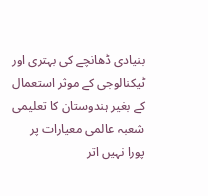بنیادی ڈھانچے کی بہتری اور ٹیکنالوجی کے موثر استعمال کے بغیر ہندوستان کا تعلیمی شعبہ عالمی معیارات پر پورا نہیں اتر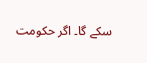سکے گا۔ اگر حکومت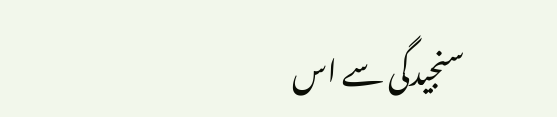سنجیدگی سے اس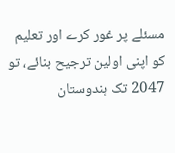مسئلے پر غور کرے اور تعلیم کو اپنی اولین ترجیح بنائے، تو 2047 تک ہندوستان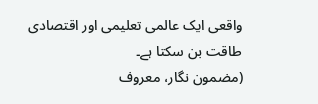واقعی ایک عالمی تعلیمی اور اقتصادی طاقت بن سکتا ہے۔
(مضمون نگار، معروف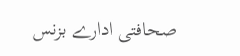صحافتی ادارے بزنس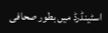اسٹینڈرڈ میں بطور صحافی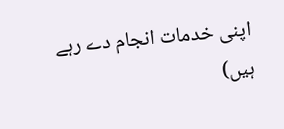اپنی خدمات انجام دے رہے ہیں)